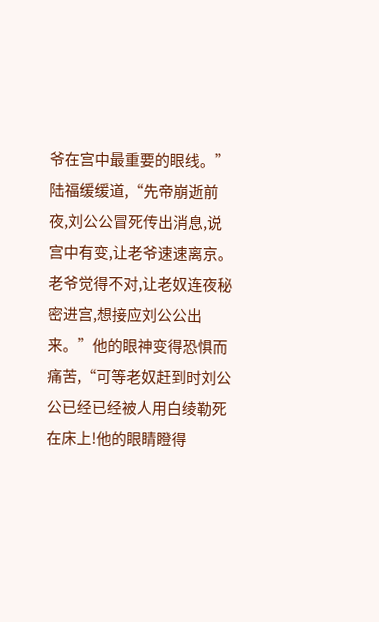爷在宫中最重要的眼线。”陆福缓缓道,“先帝崩逝前夜,刘公公冒死传出消息,说宫中有变,让老爷速速离京。老爷觉得不对,让老奴连夜秘密进宫,想接应刘公公出来。”他的眼神变得恐惧而痛苦,“可等老奴赶到时刘公公已经已经被人用白绫勒死在床上!他的眼睛瞪得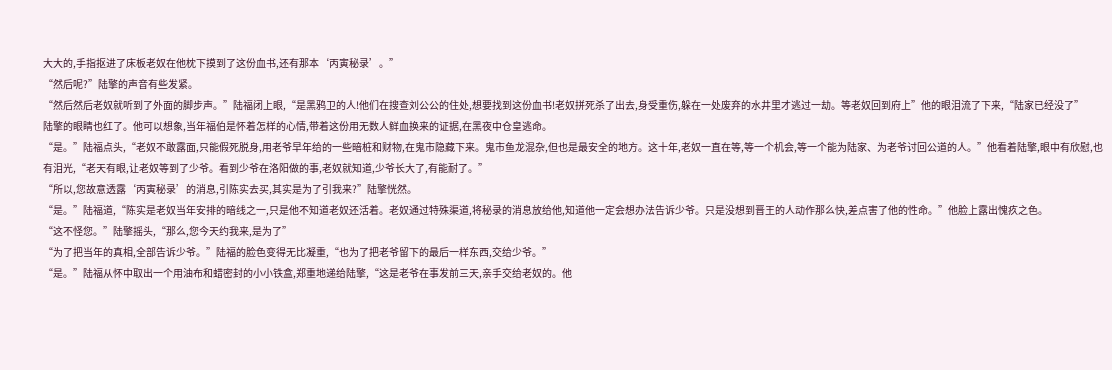大大的,手指抠进了床板老奴在他枕下摸到了这份血书,还有那本‘丙寅秘录’。”
“然后呢?”陆擎的声音有些发紧。
“然后然后老奴就听到了外面的脚步声。”陆福闭上眼,“是黑鸦卫的人!他们在搜查刘公公的住处,想要找到这份血书!老奴拼死杀了出去,身受重伤,躲在一处废弃的水井里才逃过一劫。等老奴回到府上”他的眼泪流了下来,“陆家已经没了”
陆擎的眼睛也红了。他可以想象,当年福伯是怀着怎样的心情,带着这份用无数人鲜血换来的证据,在黑夜中仓皇逃命。
“是。”陆福点头,“老奴不敢露面,只能假死脱身,用老爷早年给的一些暗桩和财物,在鬼市隐藏下来。鬼市鱼龙混杂,但也是最安全的地方。这十年,老奴一直在等,等一个机会,等一个能为陆家、为老爷讨回公道的人。”他看着陆擎,眼中有欣慰,也有泪光,“老天有眼,让老奴等到了少爷。看到少爷在洛阳做的事,老奴就知道,少爷长大了,有能耐了。”
“所以,您故意透露‘丙寅秘录’的消息,引陈实去买,其实是为了引我来?”陆擎恍然。
“是。”陆福道,“陈实是老奴当年安排的暗线之一,只是他不知道老奴还活着。老奴通过特殊渠道,将秘录的消息放给他,知道他一定会想办法告诉少爷。只是没想到晋王的人动作那么快,差点害了他的性命。”他脸上露出愧疚之色。
“这不怪您。”陆擎摇头,“那么,您今天约我来,是为了”
“为了把当年的真相,全部告诉少爷。”陆福的脸色变得无比凝重,“也为了把老爷留下的最后一样东西,交给少爷。”
“是。”陆福从怀中取出一个用油布和蜡密封的小小铁盒,郑重地递给陆擎,“这是老爷在事发前三天,亲手交给老奴的。他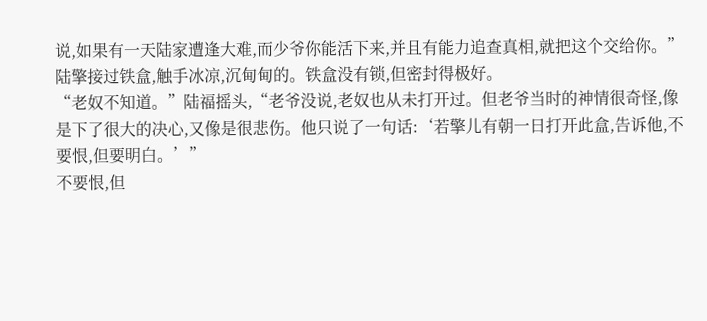说,如果有一天陆家遭逢大难,而少爷你能活下来,并且有能力追查真相,就把这个交给你。”
陆擎接过铁盒,触手冰凉,沉甸甸的。铁盒没有锁,但密封得极好。
“老奴不知道。”陆福摇头,“老爷没说,老奴也从未打开过。但老爷当时的神情很奇怪,像是下了很大的决心,又像是很悲伤。他只说了一句话:‘若擎儿有朝一日打开此盒,告诉他,不要恨,但要明白。’”
不要恨,但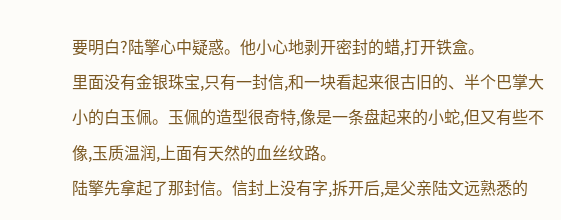要明白?陆擎心中疑惑。他小心地剥开密封的蜡,打开铁盒。
里面没有金银珠宝,只有一封信,和一块看起来很古旧的、半个巴掌大小的白玉佩。玉佩的造型很奇特,像是一条盘起来的小蛇,但又有些不像,玉质温润,上面有天然的血丝纹路。
陆擎先拿起了那封信。信封上没有字,拆开后,是父亲陆文远熟悉的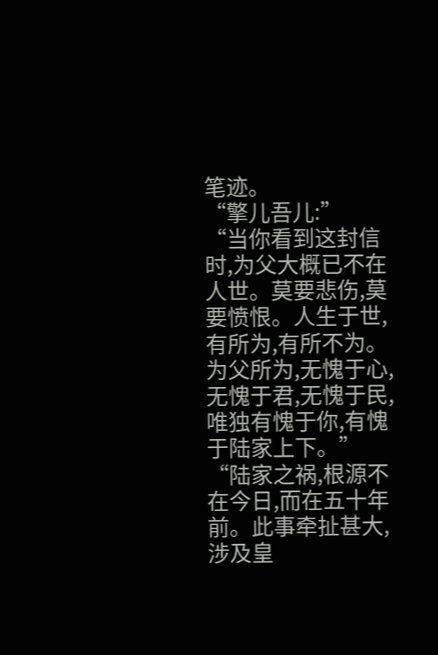笔迹。
“擎儿吾儿:”
“当你看到这封信时,为父大概已不在人世。莫要悲伤,莫要愤恨。人生于世,有所为,有所不为。为父所为,无愧于心,无愧于君,无愧于民,唯独有愧于你,有愧于陆家上下。”
“陆家之祸,根源不在今日,而在五十年前。此事牵扯甚大,涉及皇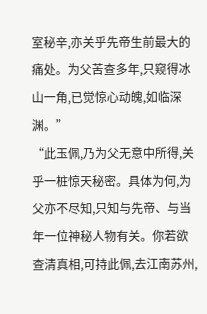室秘辛,亦关乎先帝生前最大的痛处。为父苦查多年,只窥得冰山一角,已觉惊心动魄,如临深渊。”
“此玉佩,乃为父无意中所得,关乎一桩惊天秘密。具体为何,为父亦不尽知,只知与先帝、与当年一位神秘人物有关。你若欲查清真相,可持此佩,去江南苏州,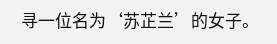寻一位名为‘苏芷兰’的女子。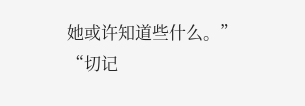她或许知道些什么。”
“切记